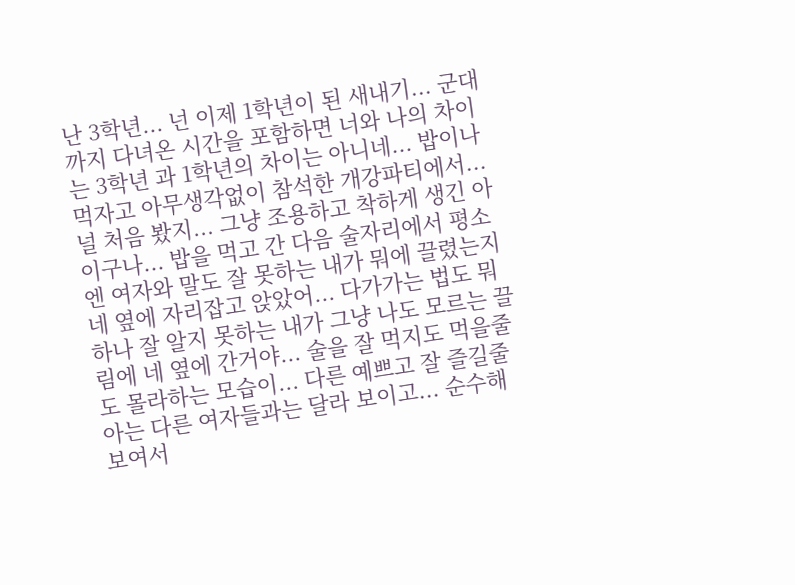난 3학년... 넌 이제 1학년이 된 새내기... 군대까지 다녀온 시간을 포함하면 너와 나의 차이는 3학년 과 1학년의 차이는 아니네... 밥이나 먹자고 아무생각없이 참석한 개강파티에서... 널 처음 봤지... 그냥 조용하고 착하게 생긴 아이구나... 밥을 먹고 간 다음 술자리에서 평소엔 여자와 말도 잘 못하는 내가 뭐에 끌렸는지 네 옆에 자리잡고 앉았어... 다가가는 법도 뭐하나 잘 알지 못하는 내가 그냥 나도 모르는 끌림에 네 옆에 간거야... 술을 잘 먹지도 먹을줄도 몰라하는 모습이... 다른 예쁘고 잘 즐길줄 아는 다른 여자들과는 달라 보이고... 순수해 보여서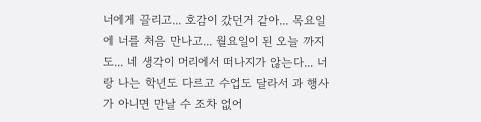너에게 끌리고... 호감이 갔던거 같아... 목요일에 너를 처음 만나고... 월요일이 된 오늘 까지도... 네 생각이 머리에서 떠나지가 않는다... 너랑 나는 학년도 다르고 수업도 달라서 과 행사가 아니면 만날 수 조차 없어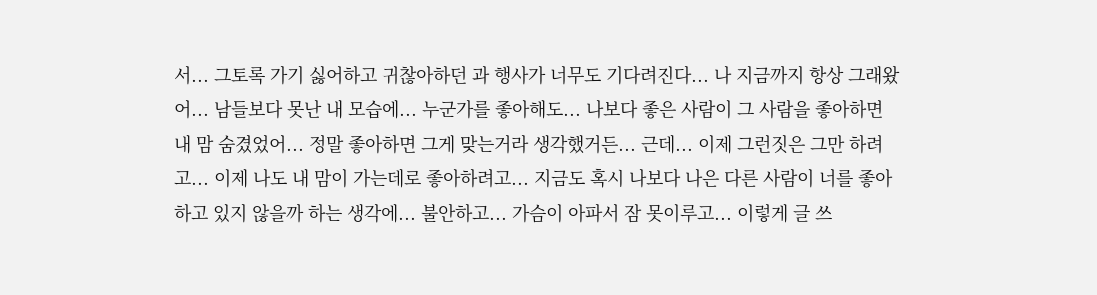서... 그토록 가기 싫어하고 귀찮아하던 과 행사가 너무도 기다려진다... 나 지금까지 항상 그래왔어... 남들보다 못난 내 모습에... 누군가를 좋아해도... 나보다 좋은 사람이 그 사람을 좋아하면 내 맘 숨겼었어... 정말 좋아하면 그게 맞는거라 생각했거든... 근데... 이제 그런짓은 그만 하려고... 이제 나도 내 맘이 가는데로 좋아하려고... 지금도 혹시 나보다 나은 다른 사람이 너를 좋아하고 있지 않을까 하는 생각에... 불안하고... 가슴이 아파서 잠 못이루고... 이렇게 글 쓰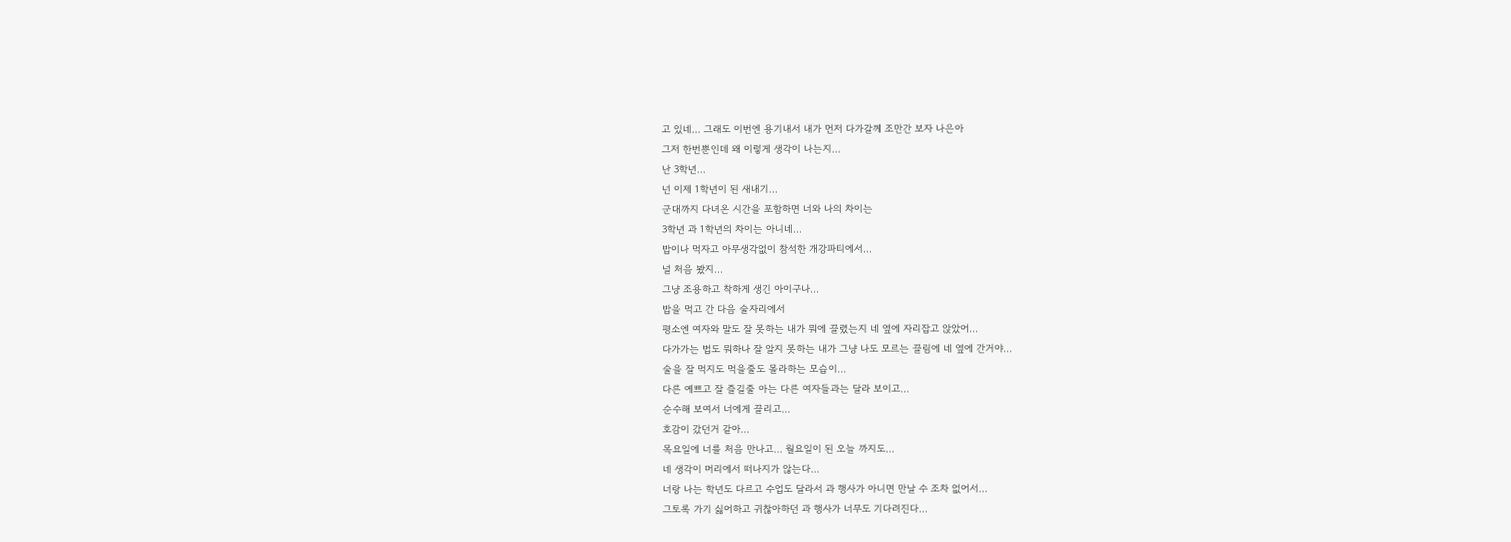고 있네... 그래도 이번엔 용기내서 내가 먼저 다가갈께 조만간 보자 나은아
그저 한번뿐인데 왜 이렇게 생각이 나는지...
난 3학년...
넌 이제 1학년이 된 새내기...
군대까지 다녀온 시간을 포함하면 너와 나의 차이는
3학년 과 1학년의 차이는 아니네...
밥이나 먹자고 아무생각없이 참석한 개강파티에서...
널 처음 봤지...
그냥 조용하고 착하게 생긴 아이구나...
밥을 먹고 간 다음 술자리에서
평소엔 여자와 말도 잘 못하는 내가 뭐에 끌렸는지 네 옆에 자리잡고 앉았어...
다가가는 법도 뭐하나 잘 알지 못하는 내가 그냥 나도 모르는 끌림에 네 옆에 간거야...
술을 잘 먹지도 먹을줄도 몰라하는 모습이...
다른 예쁘고 잘 즐길줄 아는 다른 여자들과는 달라 보이고...
순수해 보여서 너에게 끌리고...
호감이 갔던거 같아...
목요일에 너를 처음 만나고... 월요일이 된 오늘 까지도...
네 생각이 머리에서 떠나지가 않는다...
너랑 나는 학년도 다르고 수업도 달라서 과 행사가 아니면 만날 수 조차 없어서...
그토록 가기 싫어하고 귀찮아하던 과 행사가 너무도 기다려진다...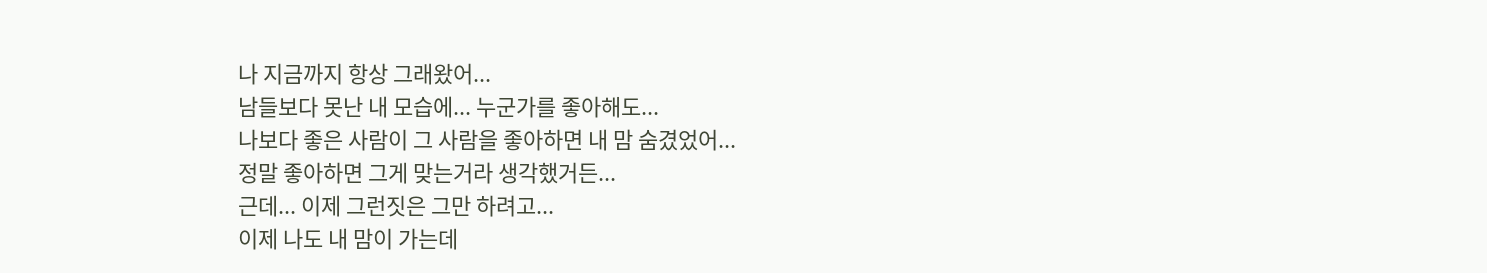나 지금까지 항상 그래왔어...
남들보다 못난 내 모습에... 누군가를 좋아해도...
나보다 좋은 사람이 그 사람을 좋아하면 내 맘 숨겼었어...
정말 좋아하면 그게 맞는거라 생각했거든...
근데... 이제 그런짓은 그만 하려고...
이제 나도 내 맘이 가는데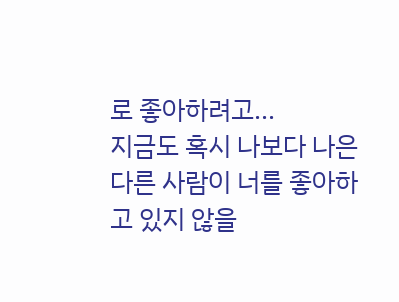로 좋아하려고...
지금도 혹시 나보다 나은 다른 사람이 너를 좋아하고 있지 않을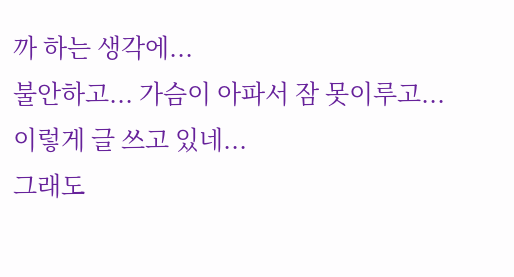까 하는 생각에...
불안하고... 가슴이 아파서 잠 못이루고...
이렇게 글 쓰고 있네...
그래도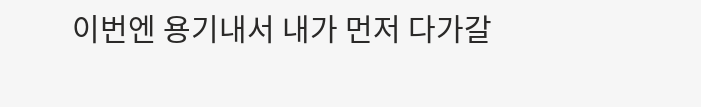이번엔 용기내서 내가 먼저 다가갈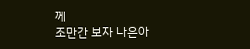께
조만간 보자 나은아